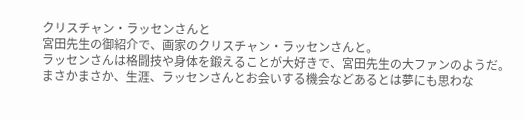クリスチャン・ラッセンさんと
宮田先生の御紹介で、画家のクリスチャン・ラッセンさんと。
ラッセンさんは格闘技や身体を鍛えることが大好きで、宮田先生の大ファンのようだ。
まさかまさか、生涯、ラッセンさんとお会いする機会などあるとは夢にも思わな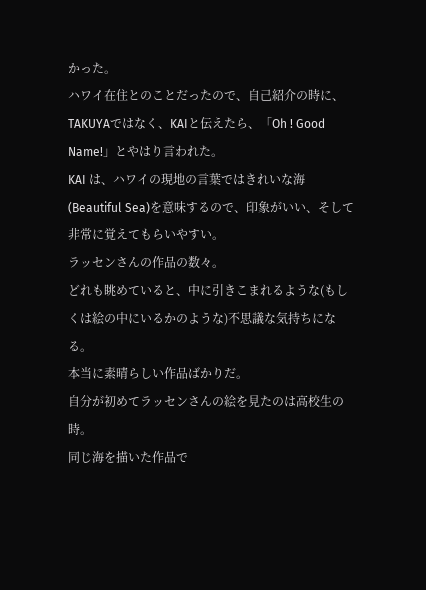かった。
ハワイ在住とのことだったので、自己紹介の時に、TAKUYAではなく、KAIと伝えたら、「Oh ! Good Name!」とやはり言われた。
KAI は、ハワイの現地の言葉ではきれいな海(Beautiful Sea)を意味するので、印象がいい、そして非常に覚えてもらいやすい。
ラッセンさんの作品の数々。
どれも眺めていると、中に引きこまれるような(もしくは絵の中にいるかのような)不思議な気持ちになる。
本当に素晴らしい作品ばかりだ。
自分が初めてラッセンさんの絵を見たのは高校生の時。
同じ海を描いた作品で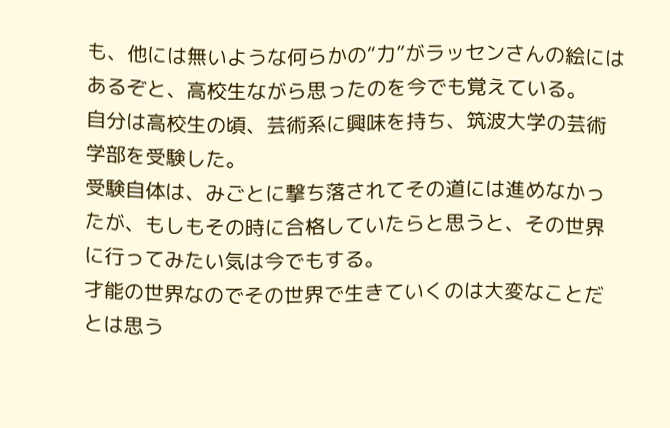も、他には無いような何らかの“力”がラッセンさんの絵にはあるぞと、高校生ながら思ったのを今でも覚えている。
自分は高校生の頃、芸術系に興味を持ち、筑波大学の芸術学部を受験した。
受験自体は、みごとに撃ち落されてその道には進めなかったが、もしもその時に合格していたらと思うと、その世界に行ってみたい気は今でもする。
才能の世界なのでその世界で生きていくのは大変なことだとは思う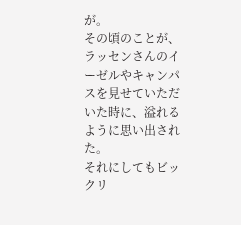が。
その頃のことが、ラッセンさんのイーゼルやキャンパスを見せていただいた時に、溢れるように思い出された。
それにしてもビックリ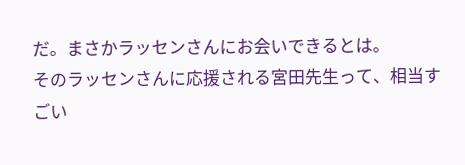だ。まさかラッセンさんにお会いできるとは。
そのラッセンさんに応援される宮田先生って、相当すごい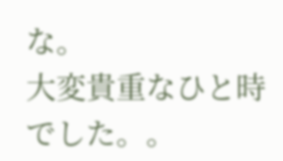な。
大変貴重なひと時でした。。